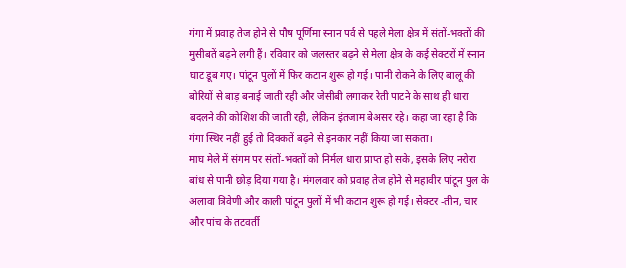गंगा में प्रवाह तेज होने से पौष पूर्णिमा स्नान पर्व से पहले मेला क्षेत्र में संतों-भक्तों की मुसीबतें बढ़ने लगी हैं। रविवार को जलस्तर बढ़ने से मेला क्षेत्र के कई सेक्टरों में स्नान घाट डूब गए। पांटून पुलों में फिर कटान शुरू हो गई। पानी रोकने के लिए बालू की बोरियों से बाड़ बनाई जाती रही और जेसीबी लगाकर रेती पाटने के साथ ही धारा बदलने की कोशिश की जाती रही, लेकिन इंतजाम बेअसर रहे। कहा जा रहा है कि गंगा स्थिर नहीं हुई तो दिक्कतें बढ़ने से इनकार नहीं किया जा सकता।
माघ मेले में संगम पर संतों-भक्तों को निर्मल धारा प्राप्त हो सके, इसके लिए नरोरा बांध से पानी छोड़ दिया गया है। मंगलवार को प्रवाह तेज होने से महावीर पांटून पुल के अलावा त्रिवेणी और काली पांटून पुलों में भी कटान शुरू हो गई। सेक्टर -तीन, चार और पांच के तटवर्ती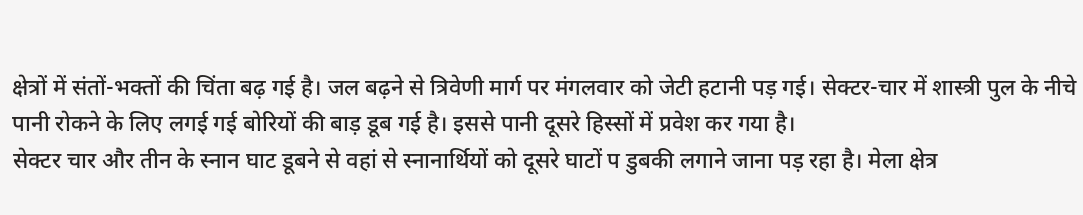क्षेत्रों में संतों-भक्तों की चिंता बढ़ गई है। जल बढ़ने से त्रिवेणी मार्ग पर मंगलवार को जेटी हटानी पड़ गई। सेक्टर-चार में शास्त्री पुल के नीचे पानी रोकने के लिए लगई गई बोरियों की बाड़ डूब गई है। इससे पानी दूसरे हिस्सों में प्रवेश कर गया है।
सेक्टर चार और तीन के स्नान घाट डूबने से वहां से स्नानार्थियों को दूसरे घाटों प डुबकी लगाने जाना पड़ रहा है। मेला क्षेत्र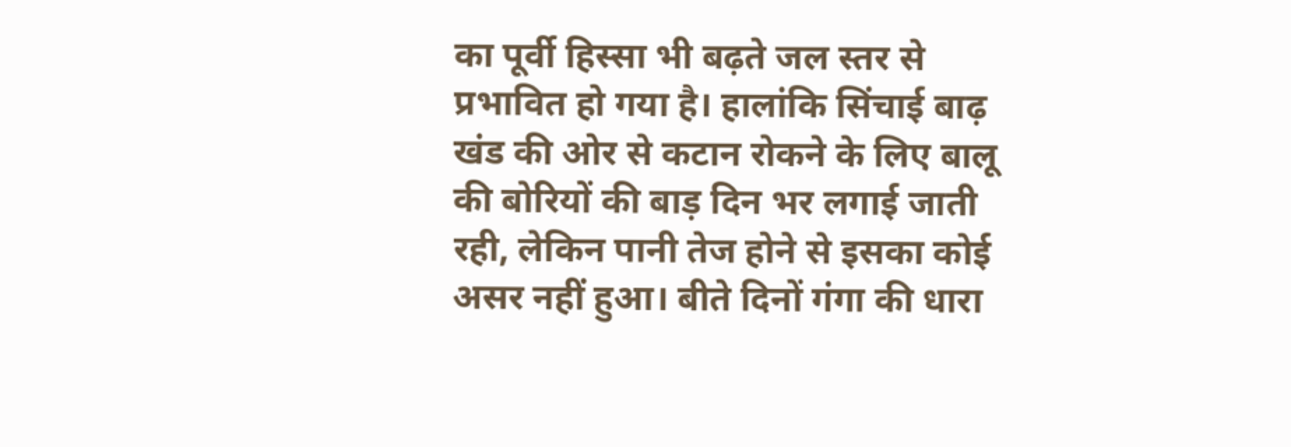का पूर्वी हिस्सा भी बढ़ते जल स्तर से प्रभावित हो गया है। हालांकि सिंचाई बाढ़ खंड की ओर से कटान रोकने के लिए बालू की बोरियों की बाड़ दिन भर लगाई जाती रही, लेकिन पानी तेज होने से इसका कोई असर नहीं हुआ। बीते दिनों गंगा की धारा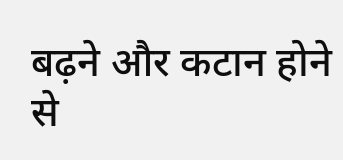बढ़ने और कटान होने से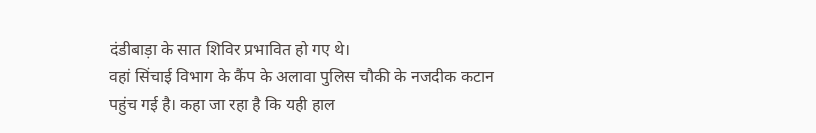दंडीबाड़ा के सात शिविर प्रभावित हो गए थे।
वहां सिंचाई विभाग के कैंप के अलावा पुलिस चौकी के नजदीक कटान पहुंच गई है। कहा जा रहा है कि यही हाल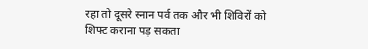रहा तो दूसरे स्नान पर्व तक और भी शिविरों को शिफ्ट कराना पड़ सकता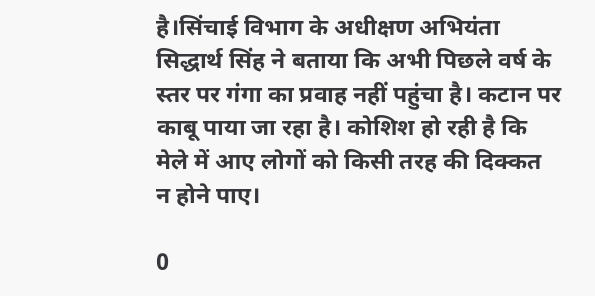है।सिंचाई विभाग के अधीक्षण अभियंता सिद्धार्थ सिंह ने बताया कि अभी पिछले वर्ष के स्तर पर गंगा का प्रवाह नहीं पहुंचा है। कटान पर काबू पाया जा रहा है। कोशिश हो रही है कि मेले में आए लोगों को किसी तरह की दिक्कत न होने पाए।

0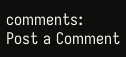comments:
Post a Comment